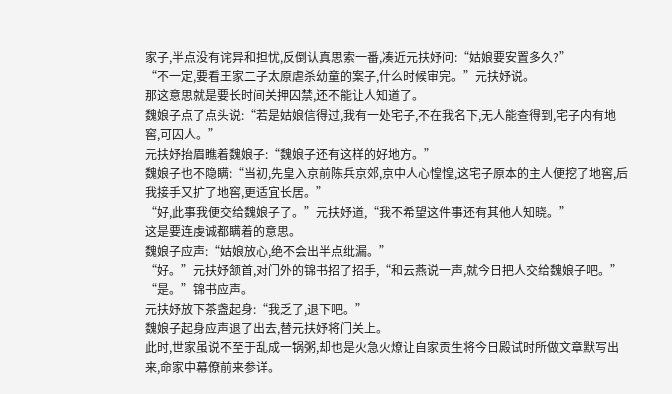家子,半点没有诧异和担忧,反倒认真思索一番,凑近元扶妤问:“姑娘要安置多久?”
“不一定,要看王家二子太原虐杀幼童的案子,什么时候审完。”元扶妤说。
那这意思就是要长时间关押囚禁,还不能让人知道了。
魏娘子点了点头说:“若是姑娘信得过,我有一处宅子,不在我名下,无人能查得到,宅子内有地窖,可囚人。”
元扶妤抬眉瞧着魏娘子:“魏娘子还有这样的好地方。”
魏娘子也不隐瞒:“当初,先皇入京前陈兵京郊,京中人心惶惶,这宅子原本的主人便挖了地窖,后我接手又扩了地窖,更适宜长居。”
“好,此事我便交给魏娘子了。”元扶妤道,“我不希望这件事还有其他人知晓。”
这是要连虔诚都瞒着的意思。
魏娘子应声:“姑娘放心,绝不会出半点纰漏。”
“好。”元扶妤颔首,对门外的锦书招了招手,“和云燕说一声,就今日把人交给魏娘子吧。”
“是。”锦书应声。
元扶妤放下茶盏起身:“我乏了,退下吧。”
魏娘子起身应声退了出去,替元扶妤将门关上。
此时,世家虽说不至于乱成一锅粥,却也是火急火燎让自家贡生将今日殿试时所做文章默写出来,命家中幕僚前来参详。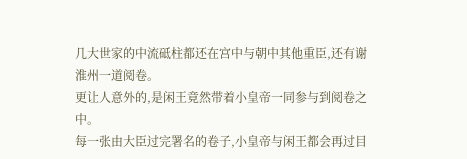几大世家的中流砥柱都还在宫中与朝中其他重臣,还有谢淮州一道阅卷。
更让人意外的,是闲王竟然带着小皇帝一同参与到阅卷之中。
每一张由大臣过完署名的卷子,小皇帝与闲王都会再过目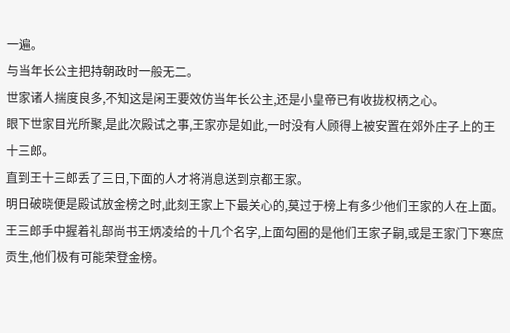一遍。
与当年长公主把持朝政时一般无二。
世家诸人揣度良多,不知这是闲王要效仿当年长公主,还是小皇帝已有收拢权柄之心。
眼下世家目光所聚,是此次殿试之事,王家亦是如此,一时没有人顾得上被安置在郊外庄子上的王十三郎。
直到王十三郎丢了三日,下面的人才将消息送到京都王家。
明日破晓便是殿试放金榜之时,此刻王家上下最关心的,莫过于榜上有多少他们王家的人在上面。
王三郎手中握着礼部尚书王炳凌给的十几个名字,上面勾圈的是他们王家子嗣,或是王家门下寒庶贡生,他们极有可能荣登金榜。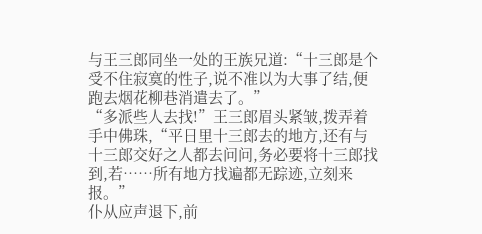与王三郎同坐一处的王族兄道:“十三郎是个受不住寂寞的性子,说不准以为大事了结,便跑去烟花柳巷消遣去了。”
“多派些人去找!”王三郎眉头紧皱,拨弄着手中佛珠,“平日里十三郎去的地方,还有与十三郎交好之人都去问问,务必要将十三郎找到,若……所有地方找遍都无踪迹,立刻来报。”
仆从应声退下,前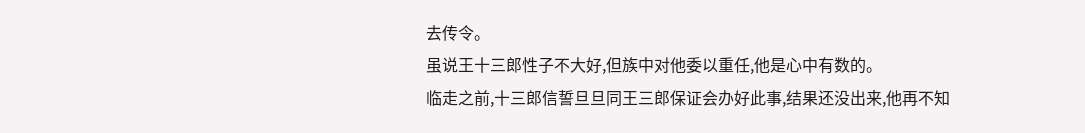去传令。
虽说王十三郎性子不大好,但族中对他委以重任,他是心中有数的。
临走之前,十三郎信誓旦旦同王三郎保证会办好此事,结果还没出来,他再不知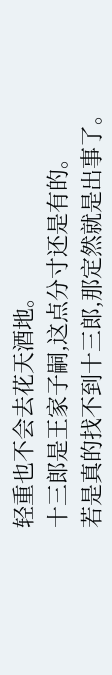轻重也不会去花天酒地。
十三郎是王家子嗣,这点分寸还是有的。
若是真的找不到十三郎,那定然就是出事了。